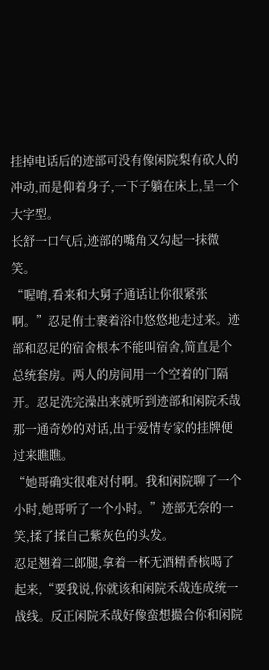挂掉电话后的迹部可没有像闲院梨有砍人的冲动,而是仰着身子,一下子躺在床上,呈一个大字型。
长舒一口气后,迹部的嘴角又勾起一抹微笑。
“喔唷,看来和大舅子通话让你很紧张啊。”忍足侑士裹着浴巾悠悠地走过来。迹部和忍足的宿舍根本不能叫宿舍,简直是个总统套房。两人的房间用一个空着的门隔开。忍足洗完澡出来就听到迹部和闲院禾哉那一通奇妙的对话,出于爱情专家的挂牌便过来瞧瞧。
“她哥确实很难对付啊。我和闲院聊了一个小时,她哥听了一个小时。”迹部无奈的一笑,揉了揉自己紫灰色的头发。
忍足翘着二郎腿,拿着一杯无酒精香槟喝了起来,“要我说,你就该和闲院禾哉连成统一战线。反正闲院禾哉好像蛮想撮合你和闲院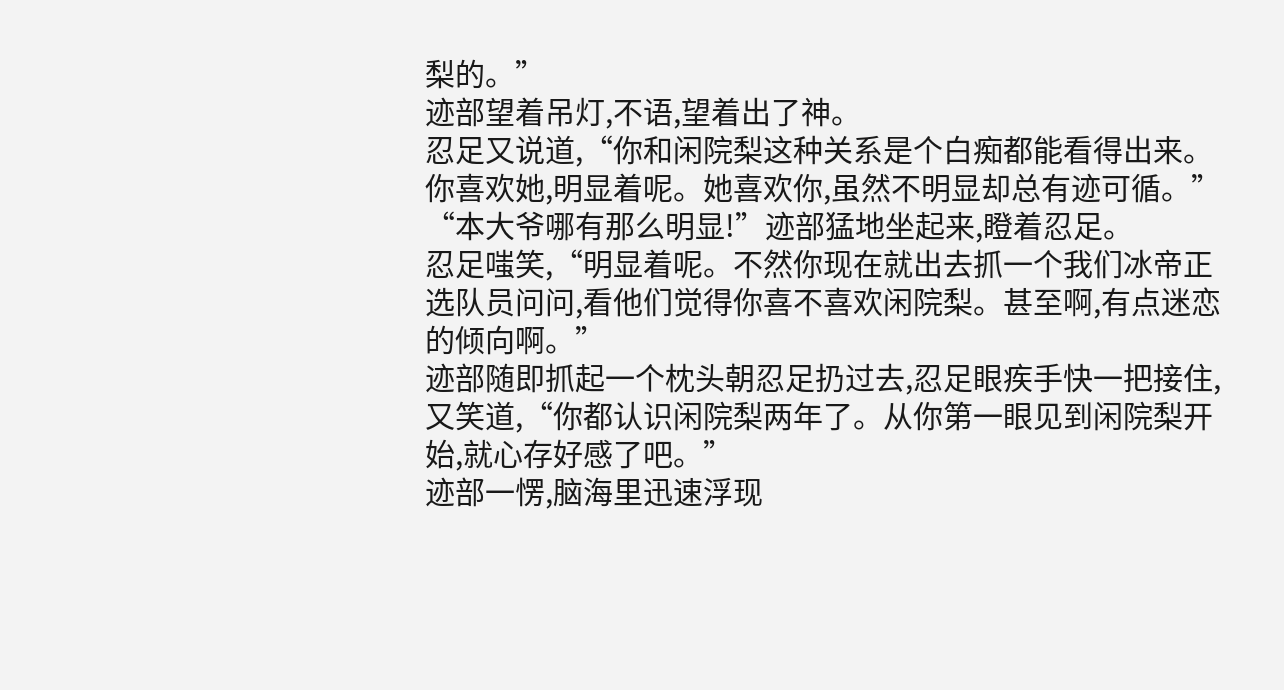梨的。”
迹部望着吊灯,不语,望着出了神。
忍足又说道,“你和闲院梨这种关系是个白痴都能看得出来。你喜欢她,明显着呢。她喜欢你,虽然不明显却总有迹可循。”
“本大爷哪有那么明显!”迹部猛地坐起来,瞪着忍足。
忍足嗤笑,“明显着呢。不然你现在就出去抓一个我们冰帝正选队员问问,看他们觉得你喜不喜欢闲院梨。甚至啊,有点迷恋的倾向啊。”
迹部随即抓起一个枕头朝忍足扔过去,忍足眼疾手快一把接住,又笑道,“你都认识闲院梨两年了。从你第一眼见到闲院梨开始,就心存好感了吧。”
迹部一愣,脑海里迅速浮现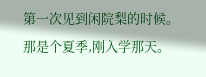第一次见到闲院梨的时候。
那是个夏季,刚入学那天。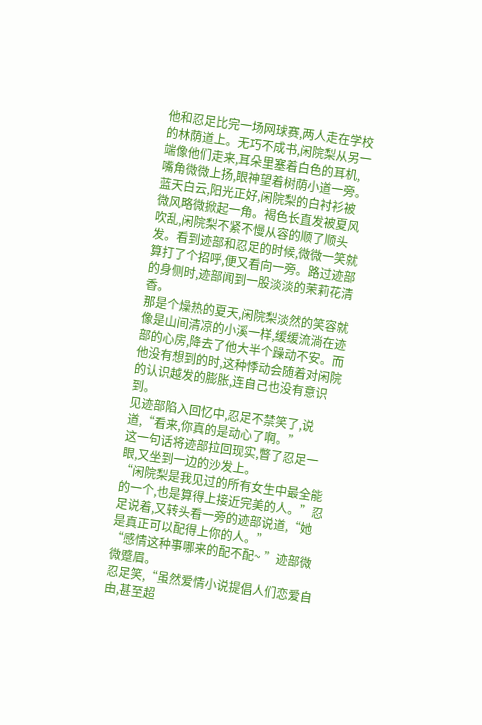他和忍足比完一场网球赛,两人走在学校的林荫道上。无巧不成书,闲院梨从另一端像他们走来,耳朵里塞着白色的耳机,嘴角微微上扬,眼神望着树荫小道一旁。蓝天白云,阳光正好,闲院梨的白衬衫被微风略微掀起一角。褐色长直发被夏风吹乱,闲院梨不紧不慢从容的顺了顺头发。看到迹部和忍足的时候,微微一笑就算打了个招呼,便又看向一旁。路过迹部的身侧时,迹部闻到一股淡淡的茉莉花清香。
那是个燥热的夏天,闲院梨淡然的笑容就像是山间清凉的小溪一样,缓缓流淌在迹部的心房,降去了他大半个躁动不安。而他没有想到的时,这种悸动会随着对闲院的认识越发的膨胀,连自己也没有意识到。
见迹部陷入回忆中,忍足不禁笑了,说道,“看来,你真的是动心了啊。”
这一句话将迹部拉回现实,瞥了忍足一眼,又坐到一边的沙发上。
“闲院梨是我见过的所有女生中最全能的一个,也是算得上接近完美的人。”忍足说着,又转头看一旁的迹部说道,“她是真正可以配得上你的人。”
“感情这种事哪来的配不配~ ”迹部微微蹙眉。
忍足笑,“虽然爱情小说提倡人们恋爱自由,甚至超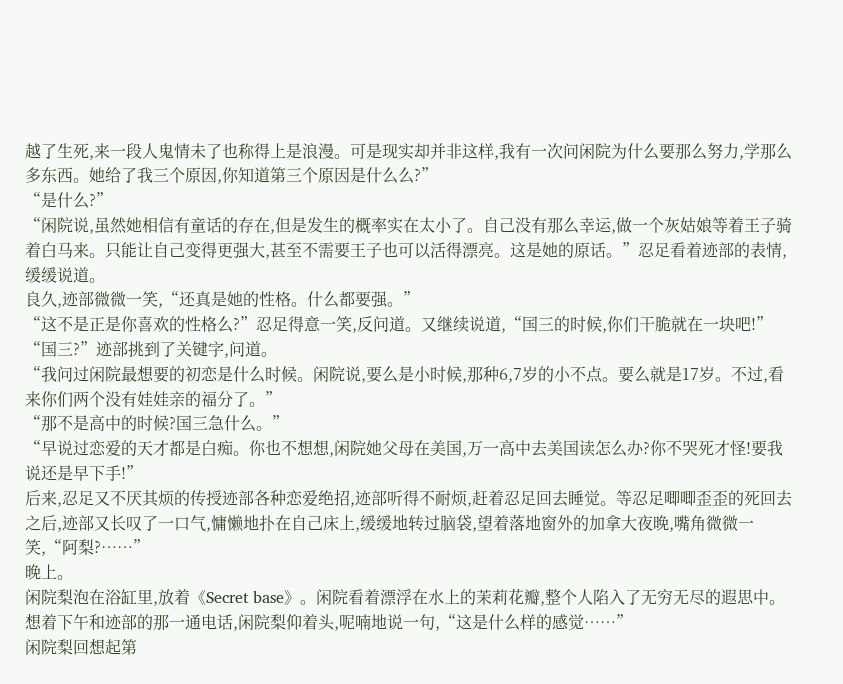越了生死,来一段人鬼情未了也称得上是浪漫。可是现实却并非这样,我有一次问闲院为什么要那么努力,学那么多东西。她给了我三个原因,你知道第三个原因是什么么?”
“是什么?”
“闲院说,虽然她相信有童话的存在,但是发生的概率实在太小了。自己没有那么幸运,做一个灰姑娘等着王子骑着白马来。只能让自己变得更强大,甚至不需要王子也可以活得漂亮。这是她的原话。”忍足看着迹部的表情,缓缓说道。
良久,迹部微微一笑,“还真是她的性格。什么都要强。”
“这不是正是你喜欢的性格么?”忍足得意一笑,反问道。又继续说道,“国三的时候,你们干脆就在一块吧!”
“国三?”迹部挑到了关键字,问道。
“我问过闲院最想要的初恋是什么时候。闲院说,要么是小时候,那种6,7岁的小不点。要么就是17岁。不过,看来你们两个没有娃娃亲的福分了。”
“那不是高中的时候?国三急什么。”
“早说过恋爱的天才都是白痴。你也不想想,闲院她父母在美国,万一高中去美国读怎么办?你不哭死才怪!要我说还是早下手!”
后来,忍足又不厌其烦的传授迹部各种恋爱绝招,迹部听得不耐烦,赶着忍足回去睡觉。等忍足唧唧歪歪的死回去之后,迹部又长叹了一口气,慵懒地扑在自己床上,缓缓地转过脑袋,望着落地窗外的加拿大夜晚,嘴角微微一笑,“阿梨?……”
晚上。
闲院梨泡在浴缸里,放着《Secret base》。闲院看着漂浮在水上的茉莉花瓣,整个人陷入了无穷无尽的遐思中。
想着下午和迹部的那一通电话,闲院梨仰着头,呢喃地说一句,“这是什么样的感觉……”
闲院梨回想起第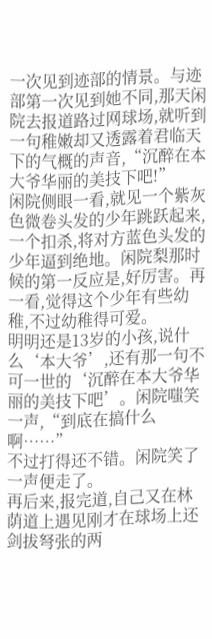一次见到迹部的情景。与迹部第一次见到她不同,那天闲院去报道路过网球场,就听到一句稚嫩却又透露着君临天下的气概的声音,“沉醉在本大爷华丽的美技下吧!”
闲院侧眼一看,就见一个紫灰色微卷头发的少年跳跃起来,一个扣杀,将对方蓝色头发的少年逼到绝地。闲院梨那时候的第一反应是,好厉害。再一看,觉得这个少年有些幼稚,不过幼稚得可爱。
明明还是13岁的小孩,说什么‘本大爷’,还有那一句不可一世的‘沉醉在本大爷华丽的美技下吧’。闲院嗤笑一声,“到底在搞什么啊……”
不过打得还不错。闲院笑了一声便走了。
再后来,报完道,自己又在林荫道上遇见刚才在球场上还剑拔弩张的两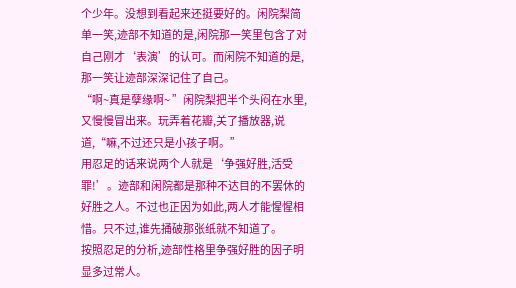个少年。没想到看起来还挺要好的。闲院梨简单一笑,迹部不知道的是,闲院那一笑里包含了对自己刚才‘表演’的认可。而闲院不知道的是,那一笑让迹部深深记住了自己。
“啊~真是孽缘啊~ ”闲院梨把半个头闷在水里,又慢慢冒出来。玩弄着花瓣,关了播放器,说道,“嘛,不过还只是小孩子啊。”
用忍足的话来说两个人就是‘争强好胜,活受罪!’。迹部和闲院都是那种不达目的不罢休的好胜之人。不过也正因为如此,两人才能惺惺相惜。只不过,谁先捅破那张纸就不知道了。
按照忍足的分析,迹部性格里争强好胜的因子明显多过常人。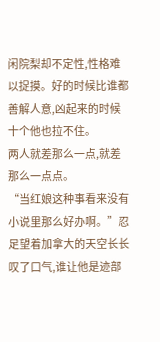闲院梨却不定性,性格难以捉摸。好的时候比谁都善解人意,凶起来的时候十个他也拉不住。
两人就差那么一点,就差那么一点点。
“当红娘这种事看来没有小说里那么好办啊。”忍足望着加拿大的天空长长叹了口气,谁让他是迹部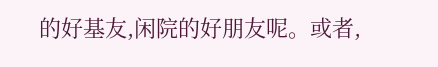的好基友,闲院的好朋友呢。或者,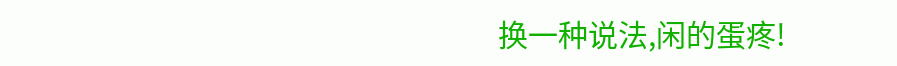换一种说法,闲的蛋疼!